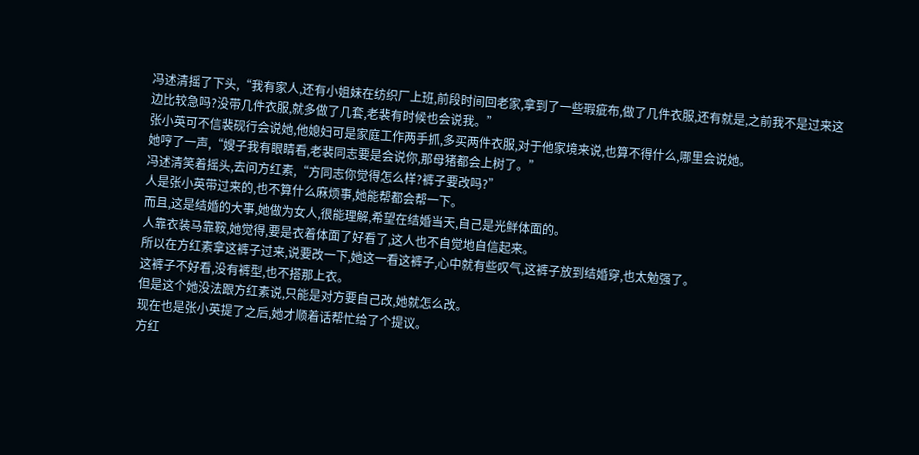冯述清摇了下头,“我有家人,还有小姐妹在纺织厂上班,前段时间回老家,拿到了一些瑕疵布,做了几件衣服,还有就是,之前我不是过来这边比较急吗?没带几件衣服,就多做了几套,老裴有时候也会说我。”
张小英可不信裴砚行会说她,他媳妇可是家庭工作两手抓,多买两件衣服,对于他家境来说,也算不得什么,哪里会说她。
她哼了一声,“嫂子我有眼睛看,老裴同志要是会说你,那母猪都会上树了。”
冯述清笑着摇头,去问方红素,“方同志你觉得怎么样?裤子要改吗?”
人是张小英带过来的,也不算什么麻烦事,她能帮都会帮一下。
而且,这是结婚的大事,她做为女人,很能理解,希望在结婚当天,自己是光鲜体面的。
人靠衣装马靠鞍,她觉得,要是衣着体面了好看了,这人也不自觉地自信起来。
所以在方红素拿这裤子过来,说要改一下,她这一看这裤子,心中就有些叹气,这裤子放到结婚穿,也太勉强了。
这裤子不好看,没有裤型,也不搭那上衣。
但是这个她没法跟方红素说,只能是对方要自己改,她就怎么改。
现在也是张小英提了之后,她才顺着话帮忙给了个提议。
方红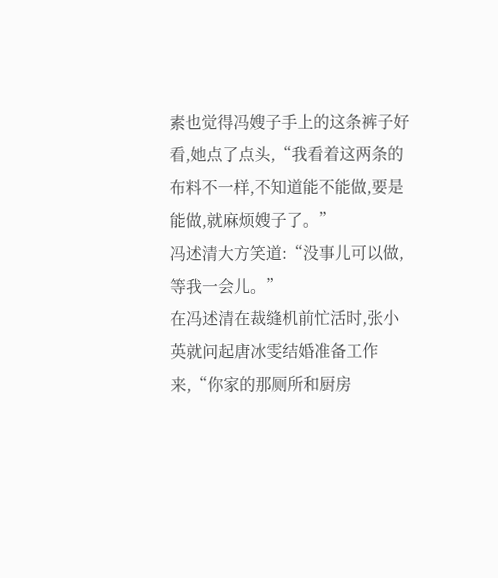素也觉得冯嫂子手上的这条裤子好看,她点了点头,“我看着这两条的布料不一样,不知道能不能做,要是能做,就麻烦嫂子了。”
冯述清大方笑道:“没事儿可以做,等我一会儿。”
在冯述清在裁缝机前忙活时,张小英就问起唐冰雯结婚准备工作来,“你家的那厕所和厨房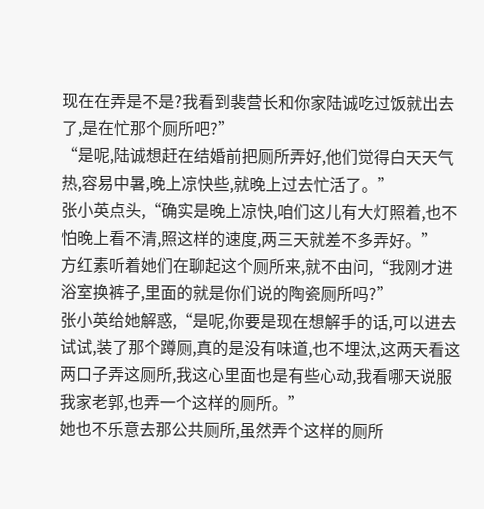现在在弄是不是?我看到裴营长和你家陆诚吃过饭就出去了,是在忙那个厕所吧?”
“是呢,陆诚想赶在结婚前把厕所弄好,他们觉得白天天气热,容易中暑,晚上凉快些,就晚上过去忙活了。”
张小英点头,“确实是晚上凉快,咱们这儿有大灯照着,也不怕晚上看不清,照这样的速度,两三天就差不多弄好。”
方红素听着她们在聊起这个厕所来,就不由问,“我刚才进浴室换裤子,里面的就是你们说的陶瓷厕所吗?”
张小英给她解惑,“是呢,你要是现在想解手的话,可以进去试试,装了那个蹲厕,真的是没有味道,也不埋汰,这两天看这两口子弄这厕所,我这心里面也是有些心动,我看哪天说服我家老郭,也弄一个这样的厕所。”
她也不乐意去那公共厕所,虽然弄个这样的厕所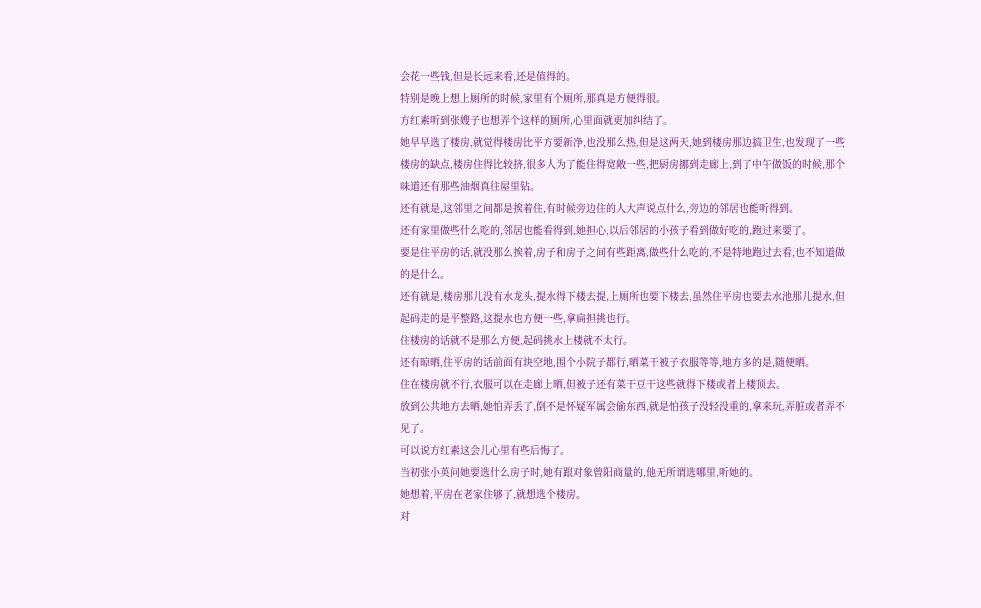会花一些钱,但是长远来看,还是值得的。
特别是晚上想上厕所的时候,家里有个厕所,那真是方便得很。
方红素听到张嫂子也想弄个这样的厕所,心里面就更加纠结了。
她早早选了楼房,就觉得楼房比平方要新净,也没那么热,但是这两天,她到楼房那边搞卫生,也发现了一些楼房的缺点,楼房住得比较挤,很多人为了能住得宽敞一些,把厨房挪到走廊上,到了中午做饭的时候,那个味道还有那些油烟真往屋里钻。
还有就是,这邻里之间都是挨着住,有时候旁边住的人大声说点什么,旁边的邻居也能听得到。
还有家里做些什么吃的,邻居也能看得到,她担心,以后邻居的小孩子看到做好吃的,跑过来要了。
要是住平房的话,就没那么挨着,房子和房子之间有些距离,做些什么吃的,不是特地跑过去看,也不知道做的是什么。
还有就是,楼房那儿没有水龙头,提水得下楼去提,上厕所也要下楼去,虽然住平房也要去水池那儿提水,但起码走的是平整路,这提水也方便一些,拿扁担挑也行。
住楼房的话就不是那么方便,起码挑水上楼就不太行。
还有晾晒,住平房的话前面有块空地,围个小院子都行,晒菜干被子衣服等等,地方多的是,随便晒。
住在楼房就不行,衣服可以在走廊上晒,但被子还有菜干豆干这些就得下楼或者上楼顶去。
放到公共地方去晒,她怕弄丢了,倒不是怀疑军属会偷东西,就是怕孩子没轻没重的,拿来玩,弄脏或者弄不见了。
可以说方红素这会儿心里有些后悔了。
当初张小英问她要选什么房子时,她有跟对象曾阳商量的,他无所谓选哪里,听她的。
她想着,平房在老家住够了,就想选个楼房。
对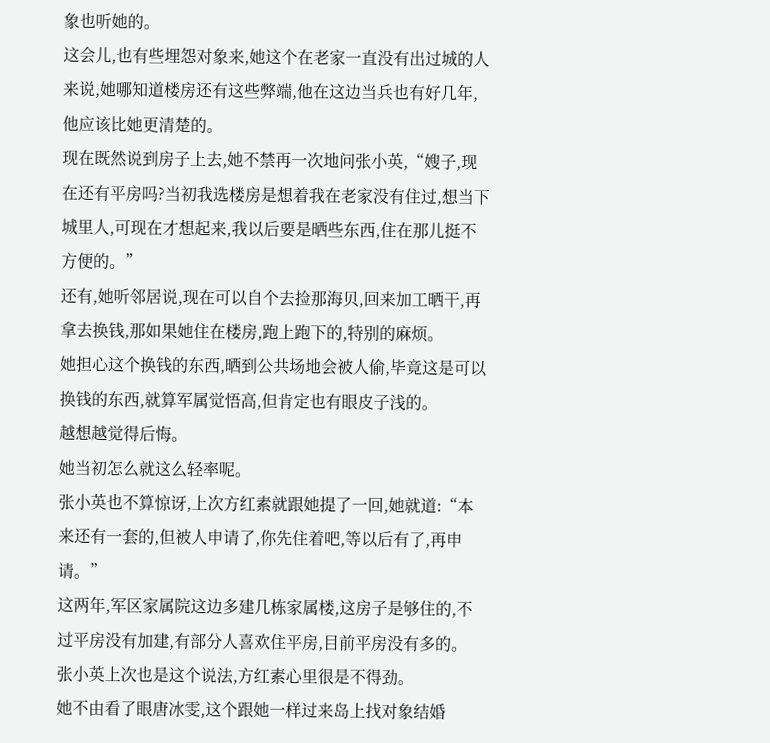象也听她的。
这会儿,也有些埋怨对象来,她这个在老家一直没有出过城的人来说,她哪知道楼房还有这些弊端,他在这边当兵也有好几年,他应该比她更清楚的。
现在既然说到房子上去,她不禁再一次地问张小英,“嫂子,现在还有平房吗?当初我选楼房是想着我在老家没有住过,想当下城里人,可现在才想起来,我以后要是晒些东西,住在那儿挺不方便的。”
还有,她听邻居说,现在可以自个去捡那海贝,回来加工晒干,再拿去换钱,那如果她住在楼房,跑上跑下的,特别的麻烦。
她担心这个换钱的东西,晒到公共场地会被人偷,毕竟这是可以换钱的东西,就算军属觉悟高,但肯定也有眼皮子浅的。
越想越觉得后悔。
她当初怎么就这么轻率呢。
张小英也不算惊讶,上次方红素就跟她提了一回,她就道:“本来还有一套的,但被人申请了,你先住着吧,等以后有了,再申请。”
这两年,军区家属院这边多建几栋家属楼,这房子是够住的,不过平房没有加建,有部分人喜欢住平房,目前平房没有多的。
张小英上次也是这个说法,方红素心里很是不得劲。
她不由看了眼唐冰雯,这个跟她一样过来岛上找对象结婚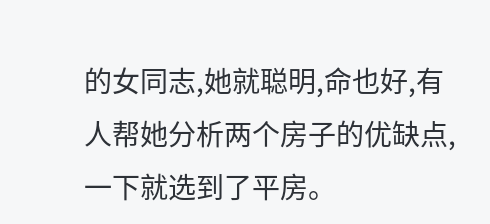的女同志,她就聪明,命也好,有人帮她分析两个房子的优缺点,一下就选到了平房。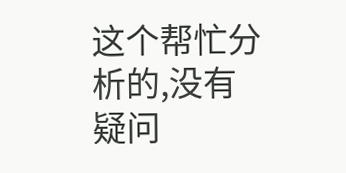这个帮忙分析的,没有疑问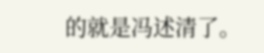的就是冯述清了。